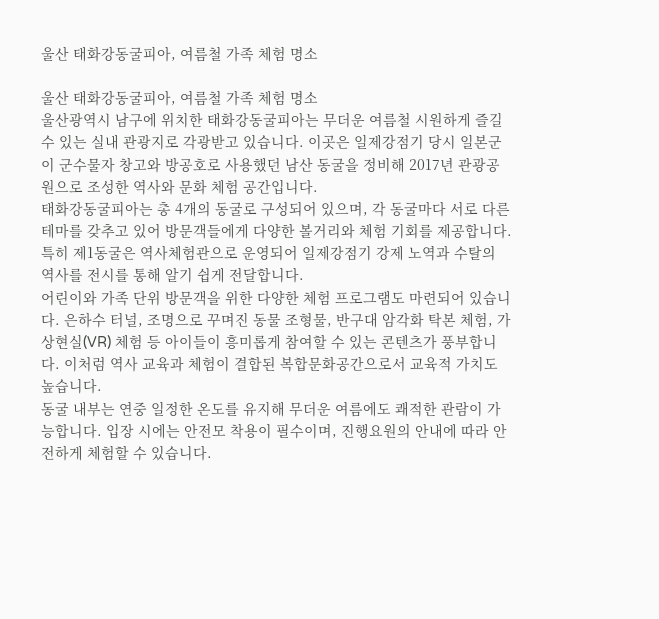울산 태화강동굴피아, 여름철 가족 체험 명소

울산 태화강동굴피아, 여름철 가족 체험 명소
울산광역시 남구에 위치한 태화강동굴피아는 무더운 여름철 시원하게 즐길 수 있는 실내 관광지로 각광받고 있습니다. 이곳은 일제강점기 당시 일본군이 군수물자 창고와 방공호로 사용했던 남산 동굴을 정비해 2017년 관광공원으로 조성한 역사와 문화 체험 공간입니다.
태화강동굴피아는 총 4개의 동굴로 구성되어 있으며, 각 동굴마다 서로 다른 테마를 갖추고 있어 방문객들에게 다양한 볼거리와 체험 기회를 제공합니다. 특히 제1동굴은 역사체험관으로 운영되어 일제강점기 강제 노역과 수탈의 역사를 전시를 통해 알기 쉽게 전달합니다.
어린이와 가족 단위 방문객을 위한 다양한 체험 프로그램도 마련되어 있습니다. 은하수 터널, 조명으로 꾸며진 동물 조형물, 반구대 암각화 탁본 체험, 가상현실(VR) 체험 등 아이들이 흥미롭게 참여할 수 있는 콘텐츠가 풍부합니다. 이처럼 역사 교육과 체험이 결합된 복합문화공간으로서 교육적 가치도 높습니다.
동굴 내부는 연중 일정한 온도를 유지해 무더운 여름에도 쾌적한 관람이 가능합니다. 입장 시에는 안전모 착용이 필수이며, 진행요원의 안내에 따라 안전하게 체험할 수 있습니다.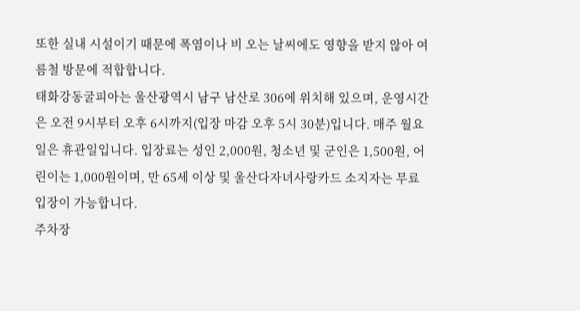또한 실내 시설이기 때문에 폭염이나 비 오는 날씨에도 영향을 받지 않아 여름철 방문에 적합합니다.
태화강동굴피아는 울산광역시 남구 남산로 306에 위치해 있으며, 운영시간은 오전 9시부터 오후 6시까지(입장 마감 오후 5시 30분)입니다. 매주 월요일은 휴관일입니다. 입장료는 성인 2,000원, 청소년 및 군인은 1,500원, 어린이는 1,000원이며, 만 65세 이상 및 울산다자녀사랑카드 소지자는 무료 입장이 가능합니다.
주차장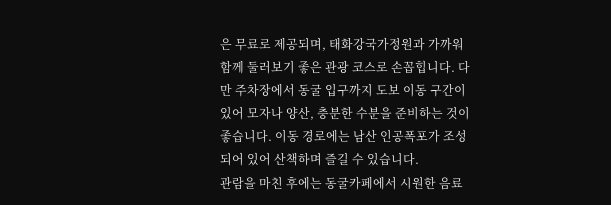은 무료로 제공되며, 태화강국가정원과 가까워 함께 둘러보기 좋은 관광 코스로 손꼽힙니다. 다만 주차장에서 동굴 입구까지 도보 이동 구간이 있어 모자나 양산, 충분한 수분을 준비하는 것이 좋습니다. 이동 경로에는 남산 인공폭포가 조성되어 있어 산책하며 즐길 수 있습니다.
관람을 마친 후에는 동굴카페에서 시원한 음료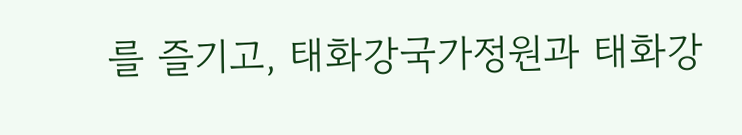를 즐기고, 태화강국가정원과 태화강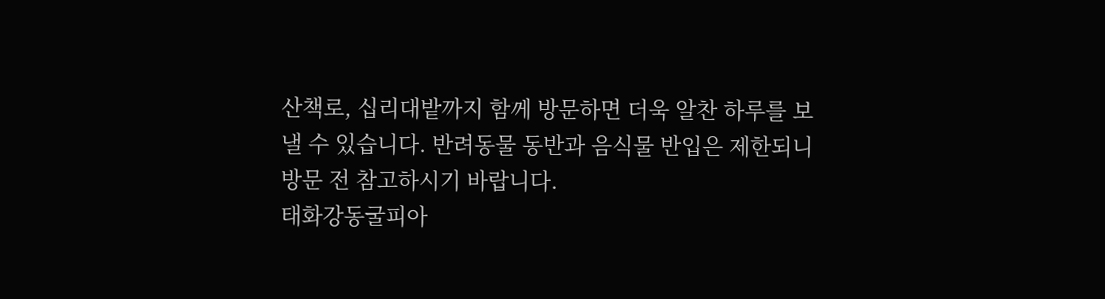산책로, 십리대밭까지 함께 방문하면 더욱 알찬 하루를 보낼 수 있습니다. 반려동물 동반과 음식물 반입은 제한되니 방문 전 참고하시기 바랍니다.
태화강동굴피아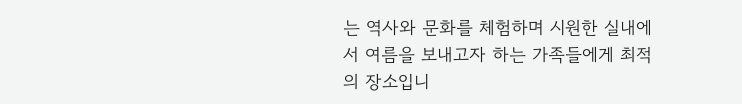는 역사와 문화를 체험하며 시원한 실내에서 여름을 보내고자 하는 가족들에게 최적의 장소입니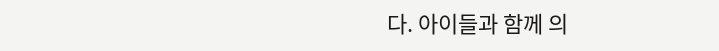다. 아이들과 함께 의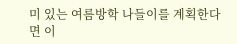미 있는 여름방학 나들이를 계획한다면 이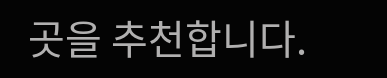곳을 추천합니다.